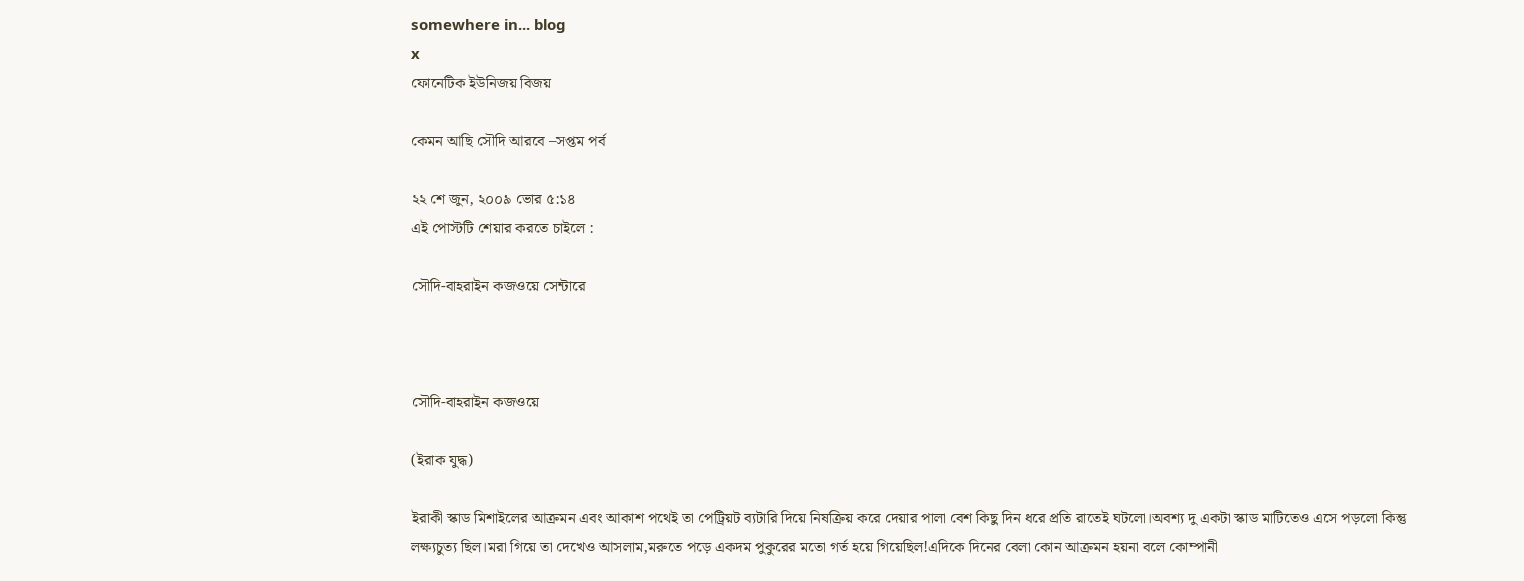somewhere in... blog
x
ফোনেটিক ইউনিজয় বিজয়

কেমন আছি সৌদি আরবে –সপ্তম পর্ব

২২ শে জুন, ২০০৯ ভোর ৫:১৪
এই পোস্টটি শেয়ার করতে চাইলে :

সৌদি-বাহরাইন কজওয়ে সেন্টারে



সৌদি-বাহরাইন কজওয়ে

(ইরাক যুদ্ধ)

ইরাকী স্কাড মিশাইলের আক্রমন এবং আকাশ পথেই তা পেট্রিয়ট ব্যটারি দিয়ে নিষক্রিয় করে দেয়ার পালা বেশ কিছু দিন ধরে প্রতি রাতেই ঘটলো।অবশ্য দু একটা স্কাড মাটিতেও এসে পড়লো কিন্তু লক্ষ্যচুত্য ছিল।মরা গিয়ে তা দেখেও আসলাম,মরুতে পড়ে একদম পুকুরের মতো গর্ত হয়ে গিয়েছিল!এদিকে দিনের বেলা কোন আক্রমন হয়না বলে কোম্পানী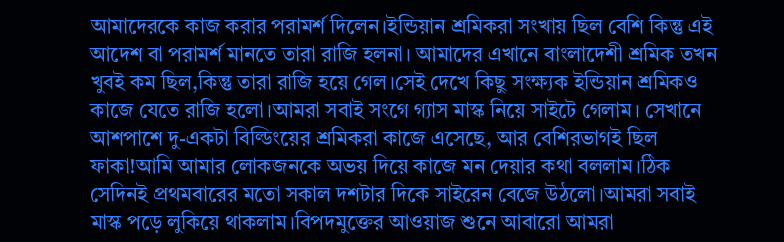আমাদেরকে কাজ করার পরামর্শ দিলেন।ইন্ডিয়ান শ্রমিকরা সংখায় ছিল বেশি কিন্তু এই আদেশ বা পরামর্শ মানতে তারা রাজি হলনা। আমাদের এখানে বাংলাদেশী শ্রমিক তখন খুবই কম ছিল,কিন্তু তারা রাজি হয়ে গেল।সেই দেখে কিছু সংক্ষ্যক ইন্ডিয়ান শ্রমিকও কাজে যেতে রাজি হলো।আমরা সবাই সংগে গ্যাস মাস্ক নিয়ে সাইটে গেলাম। সেখানে আশপাশে দু-একটা বিল্ডিংয়ের শ্রমিকরা কাজে এসেছে, আর বেশিরভাগই ছিল ফাকা!আমি আমার লোকজনকে অভয় দিয়ে কাজে মন দেয়ার কথা বললাম।ঠিক সেদিনই প্রথমবারের মতো সকাল দশটার দিকে সাইরেন বেজে উঠলো।আমরা সবাই মাস্ক পড়ে লুকিয়ে থাকলাম।বিপদমুক্তের আওয়াজ শুনে আবারো আমরা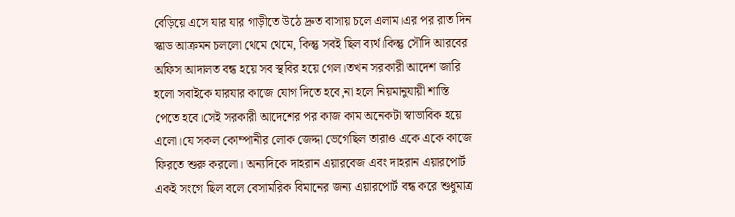বেড়িয়ে এসে যার যার গাড়ীতে উঠে দ্রুত বাসায় চলে এলাম।এর পর রাত দিন স্কাড আক্রমন চললো থেমে থেমে, কিন্তু সবই ছিল ব্যর্থ।কিন্তু সৌদি আরবের অফিস আদালত বন্ধ হয়ে সব স্থবির হয়ে গেল।তখন সরকারী আদেশ জারি হলো সবাইকে যারযার কাজে যোগ দিতে হবে,না হলে নিয়মানুযায়ী শাস্তি পেতে হবে।সেই সরকারী আদেশের পর কাজ কাম অনেকটা স্বাভাবিক হয়ে এলো।যে সকল কোম্পানীর লোক জেদ্দা ভেগেছিল তারাও একে একে কাজে ফিরতে শুরু করলো। অন্যদিকে দাহরান এয়ারবেজ এবং দাহরান এয়ারপোর্ট একই সংগে ছিল বলে বেসামরিক বিমানের জন্য এয়ারপোর্ট বন্ধ করে শুধুমাত্র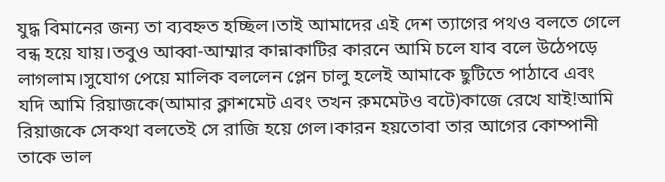যুদ্ধ বিমানের জন্য তা ব্যবহ্নত হচ্ছিল।তাই আমাদের এই দেশ ত্যাগের পথও বলতে গেলে বন্ধ হয়ে যায়।তবুও আব্বা-আম্মার কান্নাকাটির কারনে আমি চলে যাব বলে উঠেপড়ে লাগলাম।সুযোগ পেয়ে মালিক বললেন প্লেন চালু হলেই আমাকে ছুটিতে পাঠাবে এবং যদি আমি রিয়াজকে(আমার ক্লাশমেট এবং তখন রুমমেটও বটে)কাজে রেখে যাই!আমি রিয়াজকে সেকথা বলতেই সে রাজি হয়ে গেল।কারন হয়তোবা তার আগের কোম্পানী তাকে ভাল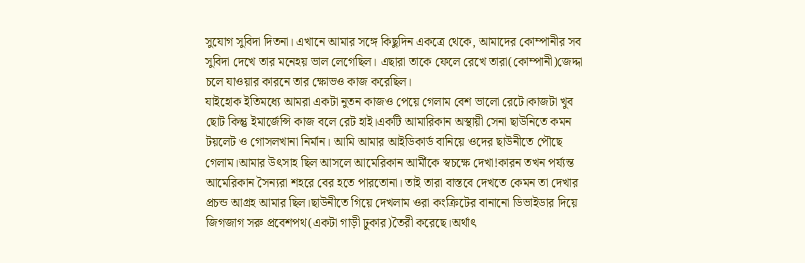সুযোগ সুবিদা দিতনা। এখানে আমার সঙ্গে কিছুদিন একত্রে থেকে, আমাদের কোম্পানীর সব সুবিদা দেখে তার মনেহয় ভাল লেগেছিল। এছারা তাকে ফেলে রেখে তারা(কোম্পানী)জেদ্দা চলে যাওয়ার কারনে তার ক্ষোভও কাজ করেছিল।
যাইহোক ইতিমধ্যে আমরা একটা নুতন কাজও পেয়ে গেলাম বেশ ভালো রেটে।কাজটা খুব ছোট কিন্তু ইমার্জেন্সি কাজ বলে রেট হাই।একটি আমারিকান অস্থায়ী সেনা ছাউনিতে কমন টয়লেট ও গোসলখানা নির্মান। আমি আমার আইডিকার্ড বানিয়ে ওদের ছাউনীতে পৌছে গেলাম।আমার উৎসাহ ছিল আসলে আমেরিকান আর্মীকে স্বচক্ষে দেখা!কারন তখন পর্য্যন্ত আমেরিকান সৈন্যরা শহরে বের হতে পারতোনা। তাই তারা বাস্তবে দেখতে কেমন তা দেখার প্রচন্ড আগ্রহ আমার ছিল।ছাউনীতে গিয়ে দেখলাম ওরা কংক্রিটের বানানো ডিভাইডার দিয়ে জিগজাগ সরু প্রবেশপথ(একটা গাড়ী ঢুকার)তৈরী করেছে।অর্থাৎ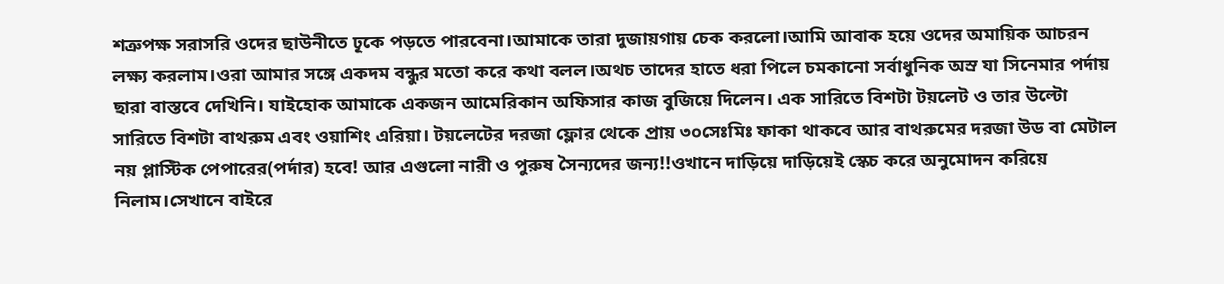শত্রুপক্ষ সরাসরি ওদের ছাউনীতে ঢূকে পড়তে পারবেনা।আমাকে তারা দুজায়গায় চেক করলো।আমি আবাক হয়ে ওদের অমায়িক আচরন লক্ষ্য করলাম।ওরা আমার সঙ্গে একদম বন্ধুর মতো করে কথা বলল।অথচ তাদের হাতে ধরা পিলে চমকানো সর্বাধুনিক অস্র যা সিনেমার পর্দায় ছারা বাস্তবে দেখিনি। যাইহোক আমাকে একজন আমেরিকান অফিসার কাজ বুজিয়ে দিলেন। এক সারিতে বিশটা টয়লেট ও তার উল্টো সারিতে বিশটা বাথরুম এবং ওয়াশিং এরিয়া। টয়লেটের দরজা ফ্লোর থেকে প্রায় ৩০সেঃমিঃ ফাকা থাকবে আর বাথরুমের দরজা উড বা মেটাল নয় প্লাস্টিক পেপারের(পর্দার) হবে! আর এগুলো নারী ও পুরুষ সৈন্যদের জন্য!!ওখানে দাড়িয়ে দাড়িয়েই স্কেচ করে অনুমোদন করিয়ে নিলাম।সেখানে বাইরে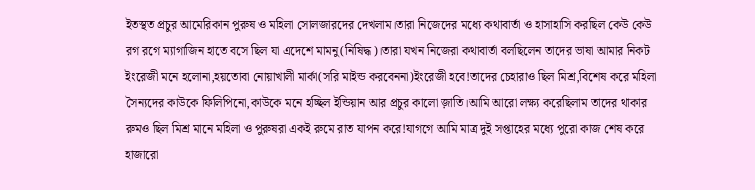ইতস্থত প্রচুর আমেরিকান পুরুষ ও মহিলা সোলজারদের দেখলাম।তারা নিজেদের মধ্যে কথাবার্তা ও হাসাহাসি করছিল কেউ কেউ রগ রগে ম্যাগাজিন হাতে বসে ছিল যা এদেশে মামনু(নিষিদ্ধ)।তারা যখন নিজেরা কথাবার্তা বলছিলেন তাদের ভাষা আমার নিকট ইংরেজী মনে হলোনা,হয়তোবা নোয়াখালী মার্কা(সরি মাইন্ড করবেননা)ইংরেজী হবে!তাদের চেহারাও ছিল মিশ্র,বিশেষ করে মহিলা সৈন্যদের কাউকে ফিলিপিনো,কাউকে মনে হচ্ছিল ইন্ডিয়ান আর প্রচুর কালো জ়াতি।আমি আরো লক্ষ্য করেছিলাম তাদের থাকার রুমও ছিল মিশ্র মানে মহিলা ও পুরুষরা একই রুমে রাত যাপন করে!যাগগে আমি মাত্র দুই সপ্তাহের মধ্যে পুরো কাজ শেষ করে হাজারো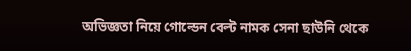অভিজ্ঞতা নিয়ে গোল্ডেন বেল্ট নামক সেনা ছাউনি থেকে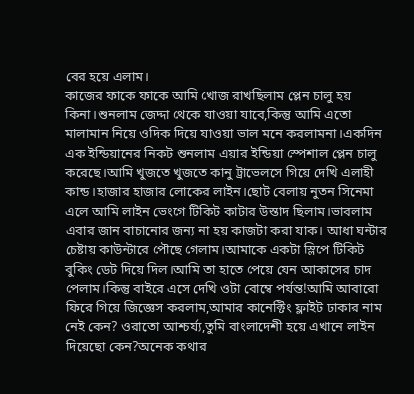বের হয়ে এলাম।
কাজের ফাকে ফাকে আমি খোজ রাখছিলাম প্লেন চালু হয় কিনা।শুনলাম জেদ্দা থেকে যাওয়া যাবে,কিন্তু আমি এতো মালামান নিয়ে ওদিক দিয়ে যাওয়া ভাল মনে করলামনা।একদিন এক ইন্ডিয়ানের নিকট শুনলাম এয়ার ইন্ডিয়া স্পেশাল প্লেন চালু করেছে।আমি খুজতে খুজতে কানু ট্রাভেলসে গিয়ে দেখি এলাহী কান্ড।হাজার হাজার লোকের লাইন।ছোট বেলায় নুতন সিনেমা এলে আমি লাইন ভেংগে টিকিট কাটার উস্তাদ ছিলাম।ভাবলাম এবার জান বাচানোর জন্য না হয় কাজটা করা যাক। আধা ঘন্টার চেষ্টায় কাউন্টারে পৌছে গেলাম।আমাকে একটা স্লিপে টিকিট বুকিং ডেট দিয়ে দিল।আমি তা হাতে পেয়ে যেন আকাসের চাদ পেলাম।কিন্তু বাইরে এসে দেখি ওটা বোম্বে পর্যন্ত!আমি আবারো ফিরে গিয়ে জিজ্ঞেস করলাম,আমার কানেক্টিং ফ্লাইট ঢাকার নাম নেই কেন? ওরাতো আশ্চর্য্য,তুমি বাংলাদেশী হয়ে এখানে লাইন দিয়েছো কেন?অনেক কথার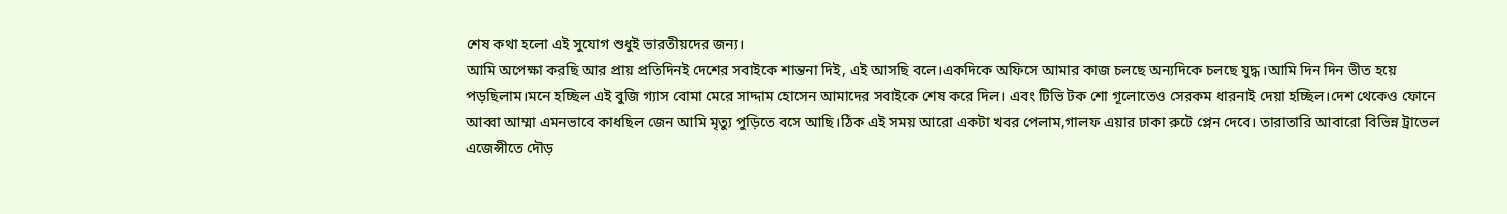শেষ কথা হলো এই সুযোগ শুধুই ভারতীয়দের জন্য।
আমি অপেক্ষা করছি আর প্রায় প্রতিদিনই দেশের সবাইকে শান্তনা দিই, এই আসছি বলে।একদিকে অফিসে আমার কাজ চলছে অন্যদিকে চলছে যুদ্ধ।আমি দিন দিন ভীত হয়ে পড়ছিলাম।মনে হচ্ছিল এই বুজি গ্যাস বোমা মেরে সাদ্দাম হোসেন আমাদের সবাইকে শেষ করে দিল। এবং টিভি টক শো গূলোতেও সেরকম ধারনাই দেয়া হচ্ছিল।দেশ থেকেও ফোনে আব্বা আম্মা এমনভাবে কাধছিল জেন আমি মৃত্যু পুড়িতে বসে আছি।ঠিক এই সময় আরো একটা খবর পেলাম,গালফ এয়ার ঢাকা রুটে প্লেন দেবে। তারাতারি আবারো বিভিন্ন ট্রাভেল এজেন্সীতে দৌড়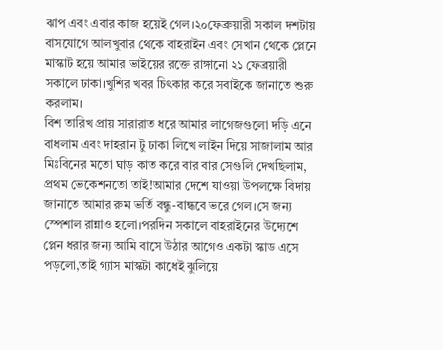ঝাপ এবং এবার কাজ হয়েই গেল।২০ফেব্রুয়ারী সকাল দশটায় বাসযোগে আলখুবার থেকে বাহরাইন এবং সেখান থেকে প্লেনে মাস্কাট হয়ে আমার ভাইয়ের রক্তে রাঙ্গানো ২১ ফেব্রয়ারী সকালে ঢাকা।খুশির খবর চিৎকার করে সবাইকে জানাতে শুরু করলাম।
বিশ তারিখ প্রায় সারারাত ধরে আমার লাগেজগুলো দড়ি এনে বাধলাম এবং দাহরান টু ঢাকা লিখে লাইন দিয়ে সাজালাম আর মিঃবিনের মতো ঘাড় কাত করে বার বার সেগুলি দেখছিলাম, প্রথম ভেকেশনতো তাই!আমার দেশে যাওয়া উপলক্ষে বিদায় জানাতে আমার রুম ভর্তি বন্ধু-বান্ধবে ভরে গেল।সে জন্য স্পেশাল রান্নাও হলো।পরদিন সকালে বাহরাইনের উদ্যেশে প্লেন ধরার জন্য আমি বাসে উঠার আগেও একটা স্কাড এসে পড়লো,তাই গ্যাস মাস্কটা কাধেই ঝুলিয়ে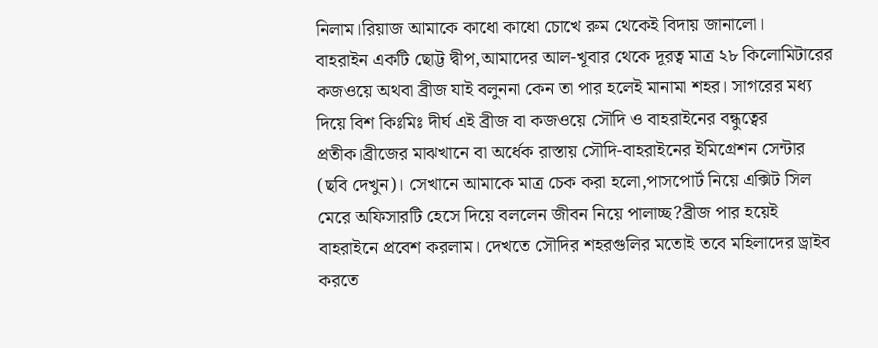নিলাম।রিয়াজ আমাকে কাধো কাধো চোখে রুম থেকেই বিদায় জানালো।
বাহরাইন একটি ছোট্ট দ্বীপ,আমাদের আল-খূবার থেকে দূরত্ব মাত্র ২৮ কিলোমিটারের কজওয়ে অথবা ব্রীজ যাই বলুননা কেন তা পার হলেই মানামা শহর। সাগরের মধ্য দিয়ে বিশ কিঃমিঃ দীর্ঘ এই ব্রীজ বা কজওয়ে সৌদি ও বাহরাইনের বন্ধুত্বের প্রতীক।ব্রীজের মাঝখানে বা অর্ধেক রাস্তায় সৌদি-বাহরাইনের ইমিগ্রেশন সেন্টার (ছবি দেখুন)। সেখানে আমাকে মাত্র চেক করা হলো,পাসপোর্ট নিয়ে এক্সিট সিল মেরে অফিসারটি হেসে দিয়ে বললেন জীবন নিয়ে পালাচ্ছ?ব্রীজ পার হয়েই বাহরাইনে প্রবেশ করলাম। দেখতে সৌদির শহরগুলির মতোই তবে মহিলাদের ড্রাইব করতে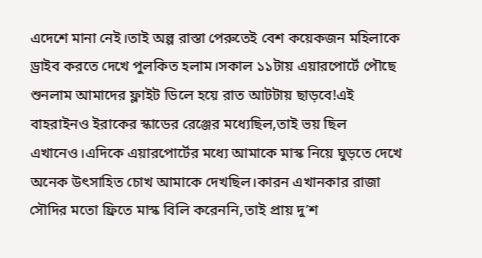এদেশে মানা নেই।তাই অল্প রাস্তা পেরুতেই বেশ কয়েকজন মহিলাকে ড্রাইব করতে দেখে পুলকিত হলাম।সকাল ১১টায় এয়ারপোর্টে পৌছে শুনলাম আমাদের ফ্লাইট ডিলে হয়ে রাত আটটায় ছাড়বে!এই বাহরাইনও ইরাকের স্কাডের রেঞ্জের মধ্যেছিল,তাই ভয় ছিল এখানেও।এদিকে এয়ারপোর্টের মধ্যে আমাকে মাস্ক নিয়ে ঘুড়তে দেখে অনেক উৎসাহিত চোখ আমাকে দেখছিল।কারন এখানকার রাজা সৌদির মতো ফ্রিতে মাস্ক বিলি করেননি,তাই প্রায় দু’শ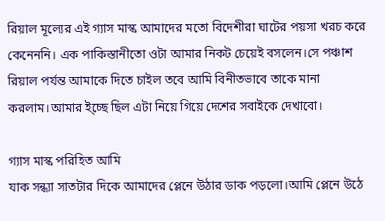রিয়াল মূল্যের এই গ্যাস মাস্ক আমাদের মতো বিদেশীরা ঘাটের পয়সা খরচ করে কেনেননি। এক পাকিস্তানীতো ওটা আমার নিকট চেয়েই বসলেন।সে পঞ্চাশ রিয়াল পর্যন্ত আমাকে দিতে চাইল তবে আমি বিনীতভাবে তাকে মানা করলাম।আমার ই্চ্ছে ছিল এটা নিয়ে গিয়ে দেশের সবাইকে দেখাবো।

গ্যাস মাস্ক পরিহিত আমি
যাক সন্ধ্যা সাতটার দিকে আমাদের প্লেনে উঠার ডাক পড়লো।আমি প্লেনে উঠে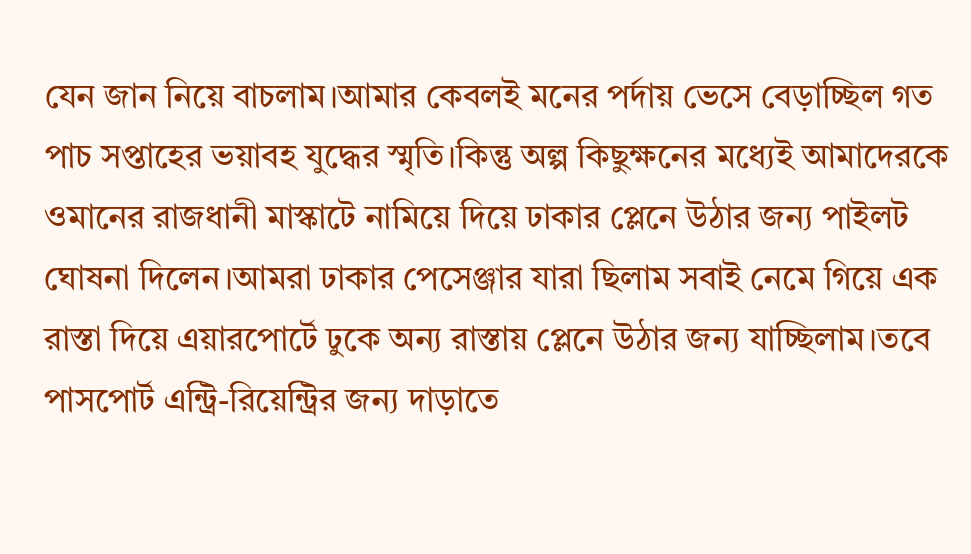যেন জান নিয়ে বাচলাম।আমার কেবলই মনের পর্দায় ভেসে বেড়াচ্ছিল গত পাচ সপ্তাহের ভয়াবহ যুদ্ধের স্মৃতি।কিন্তু অল্প কিছুক্ষনের মধ্যেই আমাদেরকে ওমানের রাজধানী মাস্কাটে নামিয়ে দিয়ে ঢাকার প্লেনে উঠার জন্য পাইলট ঘোষনা দিলেন।আমরা ঢাকার পেসেঞ্জার যারা ছিলাম সবাই নেমে গিয়ে এক রাস্তা দিয়ে এয়ারপোর্টে ঢুকে অন্য রাস্তায় প্লেনে উঠার জন্য যাচ্ছিলাম।তবে পাসপোর্ট এন্ট্রি-রিয়েন্ট্রির জন্য দাড়াতে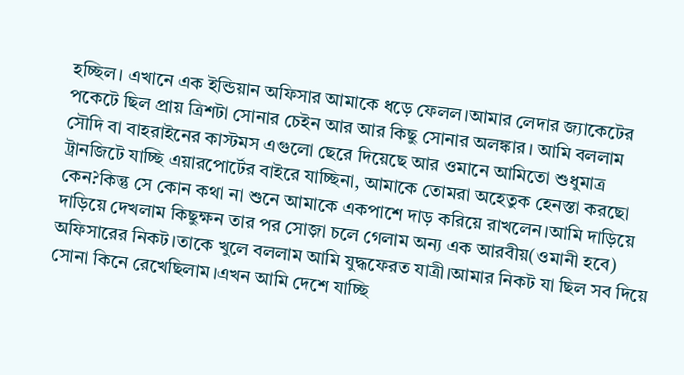হচ্ছিল। এখানে এক ইন্ডিয়ান অফিসার আমাকে ধড়ে ফেলল।আমার লেদার জ্যাকেটের পকেটে ছিল প্রায় ত্রিশটা সোনার চেইন আর আর কিছু সোনার অলঙ্কার। আমি বললাম সৌদি বা বাহরাইনের কাস্টমস এগুলো ছেরে দিয়েছে আর ওমানে আমিতো শুধুমাত্র ট্রানজিটে যাচ্ছি এয়ারপোর্টের বাইরে যাচ্ছিনা, আমাকে তোমরা অহেতুক হেনস্তা করছো কেন?কিন্তু সে কোন কথা না শুনে আমাকে একপাশে দাড় করিয়ে রাখলেন।আমি দাড়িয়ে দাড়িয়ে দেখলাম কিছুক্ষন তার পর সোজ়া চলে গেলাম অন্য এক আরবীয়(ওমানী হবে) অফিসারের নিকট।তাকে খুলে বললাম আমি যুদ্ধফেরত যাত্রী।আমার নিকট যা ছিল সব দিয়ে সোনা কিনে রেখেছিলাম।এখন আমি দেশে যাচ্ছি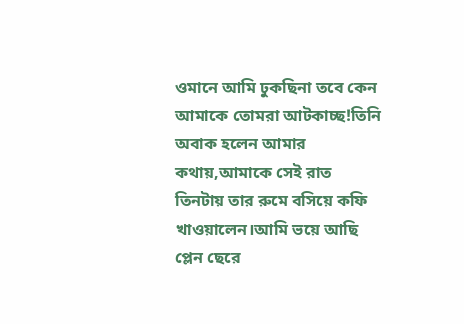ওমানে আমি ঢুকছিনা তবে কেন আমাকে তোমরা আটকাচ্ছ!তিনি অবাক হলেন আমার কথায়,আমাকে সেই রাত তিনটায় তার রুমে বসিয়ে কফি খাওয়ালেন।আমি ভয়ে আছি প্লেন ছেরে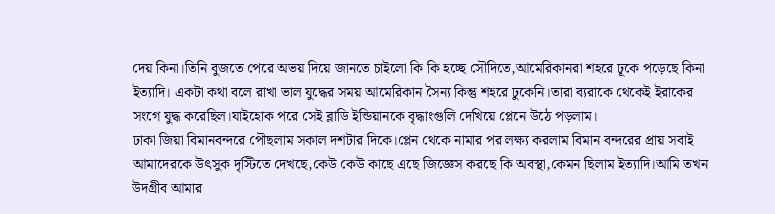দেয় কিনা।তিনি বুজতে পেরে অভয় দিয়ে জানতে চাইলো কি কি হচ্ছে সৌদিতে,আমেরিকানরা শহরে ঢূকে পড়েছে কিনা ইত্যাদি। একটা কথা বলে রাখা ভাল যুদ্ধের সময় আমেরিকান সৈন্য কিন্তু শহরে ঢুকেনি।তারা ব্যরাকে থেকেই ইরাকের সংগে যুদ্ধ করেছিল।যাইহোক পরে সেই ব্লাডি ইন্ডিয়ানকে বৃদ্ধাংগুলি দেখিয়ে প্লেনে উঠে পড়লাম।
ঢাকা জিয়া বিমানবন্দরে পৌছলাম সকাল দশটার দিকে।প্লেন থেকে নামার পর লক্ষ্য করলাম বিমান বন্দরের প্রায় সবাই আমাদেরকে উৎসুক দৃস্টিতে দেখছে,কেউ কেউ কাছে এছে জিজ্ঞেস করছে কি অবস্থা,কেমন ছিলাম ইত্যাদি।আমি তখন উদগ্রীব আমার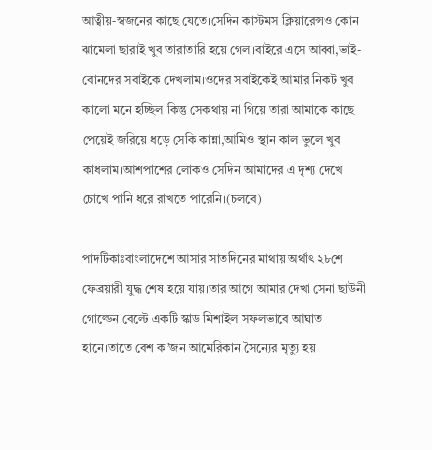আত্বীয়-স্বজনের কাছে যেতে।সেদিন কাস্টমস ক্লিয়ারেন্সও কোন ঝামেলা ছারাই খুব তারাতারি হয়ে গেল।বাইরে এসে আব্বা,ভাই-বোনদের সবাইকে দেখলাম।ওদের সবাইকেই আমার নিকট খুব কালো মনে হচ্ছিল কিন্তু সেকথায় না গিয়ে তারা আমাকে কাছে পেয়েই জরিয়ে ধড়ে সেকি কান্না,আমিও স্থান কাল ভুলে খুব কাধলাম।আশপাশের লোকও সেদিন আমাদের এ দৃশ্য দেখে চোখে পানি ধরে রাখতে পারেনি।(চলবে)

পাদটিকাঃবাংলাদেশে আসার সাতদিনের মাথায় অর্থাৎ ২৮শে ফেব্রয়ারী যুদ্ধ শেষ হয়ে যায়।তার আগে আমার দেখা সেনা ছাউনী গোল্ডেন বেল্টে একটি স্কাড মিশাইল সফলভাবে আঘাত হানে।তাতে বেশ ক’জন আমেরিকান সৈন্যের মৃত্যু হয়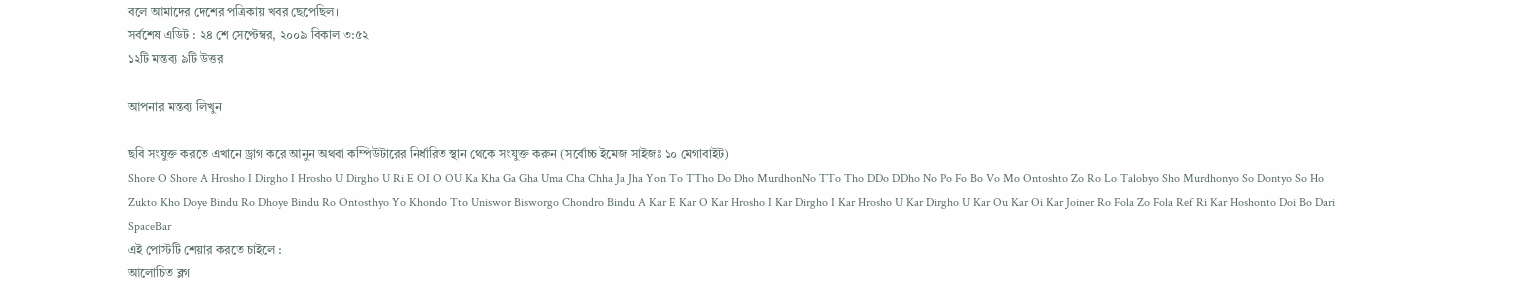বলে আমাদের দেশের পত্রিকায় খবর ছেপেছিল।
সর্বশেষ এডিট : ২৪ শে সেপ্টেম্বর, ২০০৯ বিকাল ৩:৫২
১২টি মন্তব্য ৯টি উত্তর

আপনার মন্তব্য লিখুন

ছবি সংযুক্ত করতে এখানে ড্রাগ করে আনুন অথবা কম্পিউটারের নির্ধারিত স্থান থেকে সংযুক্ত করুন (সর্বোচ্চ ইমেজ সাইজঃ ১০ মেগাবাইট)
Shore O Shore A Hrosho I Dirgho I Hrosho U Dirgho U Ri E OI O OU Ka Kha Ga Gha Uma Cha Chha Ja Jha Yon To TTho Do Dho MurdhonNo TTo Tho DDo DDho No Po Fo Bo Vo Mo Ontoshto Zo Ro Lo Talobyo Sho Murdhonyo So Dontyo So Ho Zukto Kho Doye Bindu Ro Dhoye Bindu Ro Ontosthyo Yo Khondo Tto Uniswor Bisworgo Chondro Bindu A Kar E Kar O Kar Hrosho I Kar Dirgho I Kar Hrosho U Kar Dirgho U Kar Ou Kar Oi Kar Joiner Ro Fola Zo Fola Ref Ri Kar Hoshonto Doi Bo Dari SpaceBar
এই পোস্টটি শেয়ার করতে চাইলে :
আলোচিত ব্লগ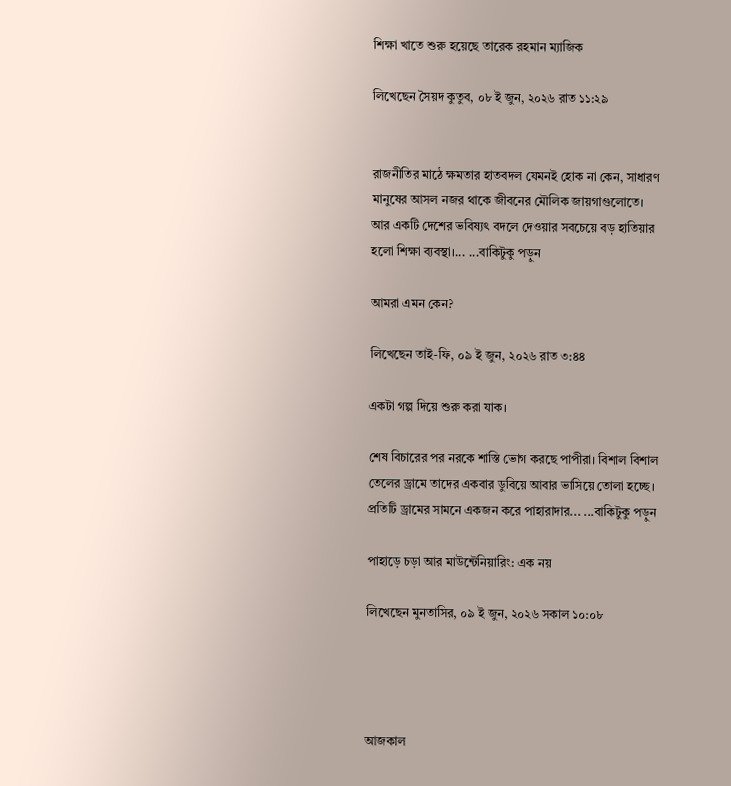শিক্ষা খাতে শুরু হয়েছে তারেক রহমান ম্যাজিক

লিখেছেন সৈয়দ কুতুব, ০৮ ই জুন, ২০২৬ রাত ১১:২৯


রাজনীতির মাঠে ক্ষমতার হাতবদল যেমনই হোক না কেন, সাধারণ মানুষের আসল নজর থাকে জীবনের মৌলিক জায়গাগুলোতে। আর একটি দেশের ভবিষ্যৎ বদলে দেওয়ার সবচেয়ে বড় হাতিয়ার হলো শিক্ষা ব্যবস্থা।... ...বাকিটুকু পড়ুন

আমরা এমন কেন?

লিখেছেন তাই-ফি, ০৯ ই জুন, ২০২৬ রাত ৩:৪৪

একটা গল্প দিয়ে শুরু করা যাক।

শেষ বিচারের পর নরকে শাস্তি ভোগ করছে পাপীরা। বিশাল বিশাল তেলের ড্রামে তাদের একবার ডুবিয়ে আবার ভাসিয়ে তোলা হচ্ছে। প্রতিটি ড্রামের সামনে একজন করে পাহারাদার... ...বাকিটুকু পড়ুন

পাহাড়ে চড়া আর মাউন্টেনিয়ারিং: এক নয়

লিখেছেন মুনতাসির, ০৯ ই জুন, ২০২৬ সকাল ১০:০৮




আজকাল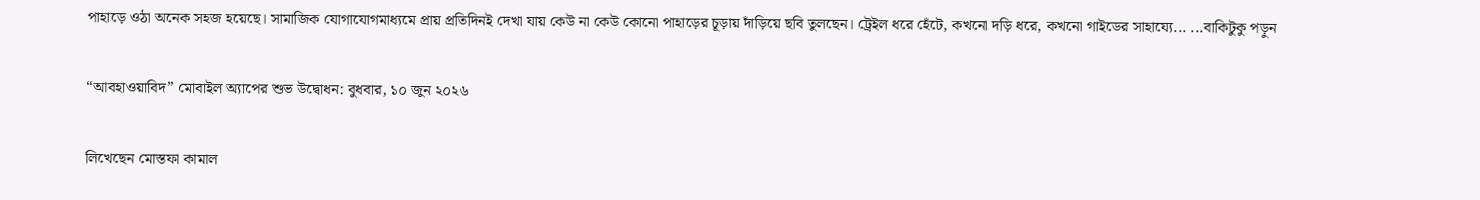পাহাড়ে ওঠা অনেক সহজ হয়েছে। সামাজিক যোগাযোগমাধ্যমে প্রায় প্রতিদিনই দেখা যায় কেউ না কেউ কোনো পাহাড়ের চূড়ায় দাঁড়িয়ে ছবি তুলছেন। ট্রেইল ধরে হেঁটে, কখনো দড়ি ধরে, কখনো গাইডের সাহায্যে... ...বাকিটুকু পড়ুন

“আবহাওয়াবিদ” মোবাইল অ্যাপের শুভ উদ্বোধন: বুধবার, ১০ জুন ২০২৬

লিখেছেন মোস্তফা কামাল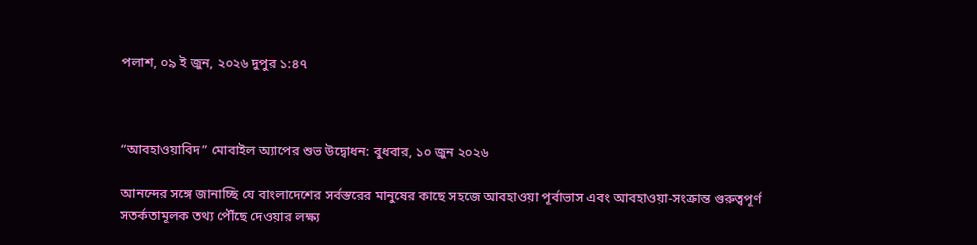পলাশ, ০৯ ই জুন, ২০২৬ দুপুর ১:৪৭



“আবহাওয়াবিদ” মোবাইল অ্যাপের শুভ উদ্বোধন: বুধবার, ১০ জুন ২০২৬

আনন্দের সঙ্গে জানাচ্ছি যে বাংলাদেশের সর্বস্তরের মানুষের কাছে সহজে আবহাওয়া পূর্বাভাস এবং আবহাওয়া-সংক্রান্ত গুরুত্বপূর্ণ সতর্কতামূলক তথ্য পৌঁছে দেওয়ার লক্ষ্য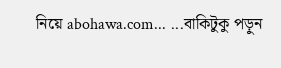নিয়ে abohawa.com... ...বাকিটুকু পড়ুন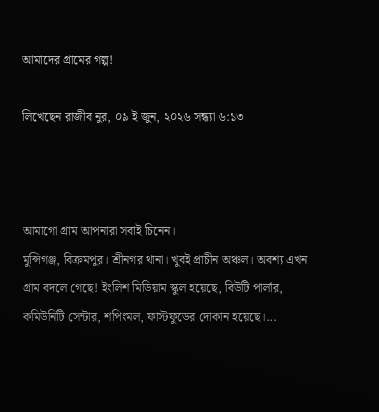আমাদের গ্রামের গল্প!

লিখেছেন রাজীব নুর, ০৯ ই জুন, ২০২৬ সন্ধ্যা ৬:১৩



আমাগো গ্রাম আপনারা সবাই চিনেন।
মুন্সিগঞ্জ, বিক্রমপুর। শ্রীনগর থানা। খুবই প্রাচীন অঞ্চল। অবশ্য এখন গ্রাম বদলে গেছে! ইংলিশ মিডিয়াম স্কুল হয়েছে, বিউটি পার্লার, কমিউনিটি সেন্টার, শপিংমল, ফাস্টফুডের দোকান হয়েছে।...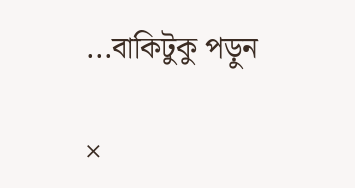...বাকিটুকু পড়ুন

×